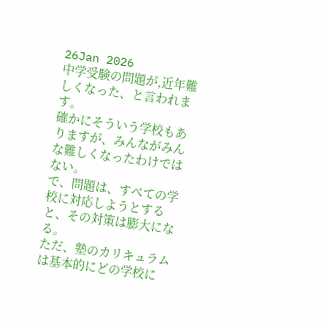26Jan 2026
中学受験の問題が,近年難しくなった、と言われます。
確かにそういう学校もありますが、みんながみんな難しくなったわけではない。
で、問題は、すべての学校に対応しようとすると、その対策は膨大になる。
ただ、塾のカリキュラムは基本的にどの学校に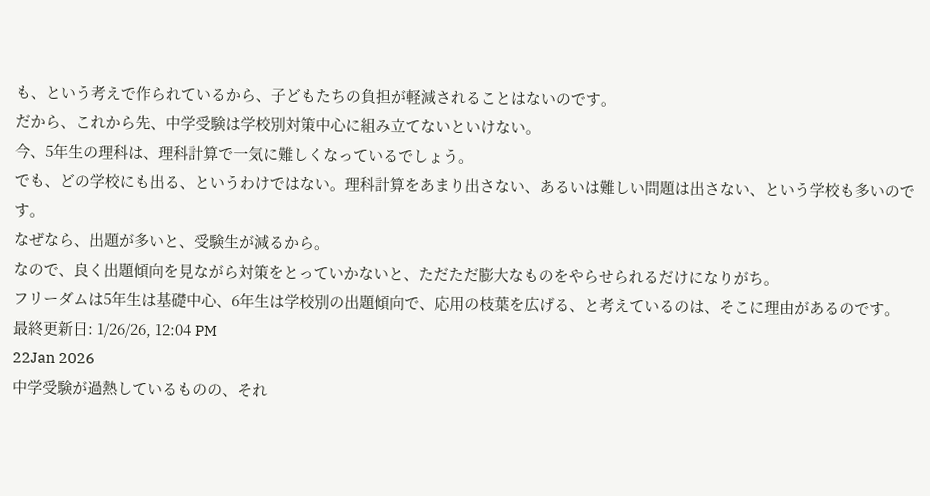も、という考えで作られているから、子どもたちの負担が軽減されることはないのです。
だから、これから先、中学受験は学校別対策中心に組み立てないといけない。
今、5年生の理科は、理科計算で一気に難しくなっているでしょう。
でも、どの学校にも出る、というわけではない。理科計算をあまり出さない、あるいは難しい問題は出さない、という学校も多いのです。
なぜなら、出題が多いと、受験生が減るから。
なので、良く出題傾向を見ながら対策をとっていかないと、ただただ膨大なものをやらせられるだけになりがち。
フリーダムは5年生は基礎中心、6年生は学校別の出題傾向で、応用の枝葉を広げる、と考えているのは、そこに理由があるのです。
最終更新日: 1/26/26, 12:04 PM
22Jan 2026
中学受験が過熱しているものの、それ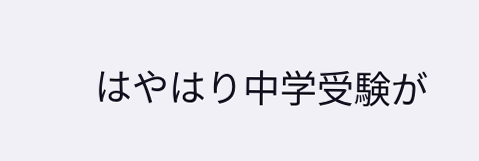はやはり中学受験が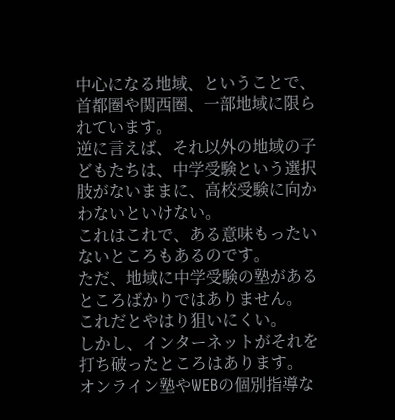中心になる地域、ということで、首都圏や関西圏、一部地域に限られています。
逆に言えば、それ以外の地域の子どもたちは、中学受験という選択肢がないままに、高校受験に向かわないといけない。
これはこれで、ある意味もったいないところもあるのです。
ただ、地域に中学受験の塾があるところばかりではありません。
これだとやはり狙いにくい。
しかし、インターネットがそれを打ち破ったところはあります。
オンライン塾やWEBの個別指導な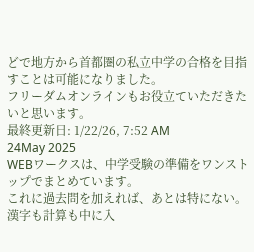どで地方から首都圏の私立中学の合格を目指すことは可能になりました。
フリーダムオンラインもお役立ていただきたいと思います。
最終更新日: 1/22/26, 7:52 AM
24May 2025
WEBワークスは、中学受験の準備をワンストップでまとめています。
これに過去問を加えれば、あとは特にない。
漢字も計算も中に入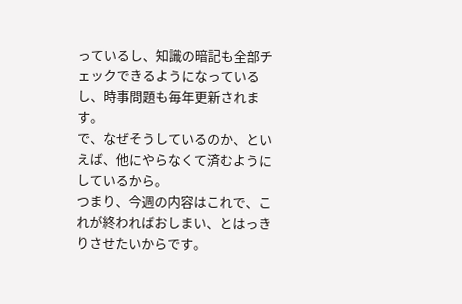っているし、知識の暗記も全部チェックできるようになっているし、時事問題も毎年更新されます。
で、なぜそうしているのか、といえば、他にやらなくて済むようにしているから。
つまり、今週の内容はこれで、これが終わればおしまい、とはっきりさせたいからです。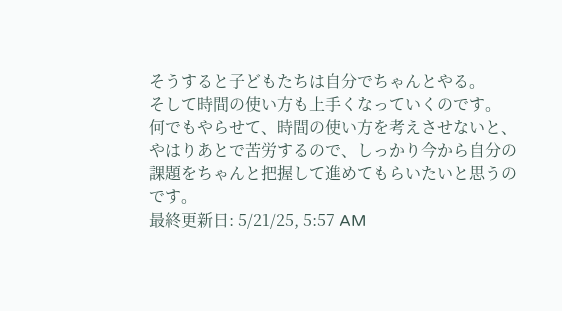そうすると子どもたちは自分でちゃんとやる。
そして時間の使い方も上手くなっていくのです。
何でもやらせて、時間の使い方を考えさせないと、やはりあとで苦労するので、しっかり今から自分の課題をちゃんと把握して進めてもらいたいと思うのです。
最終更新日: 5/21/25, 5:57 AM